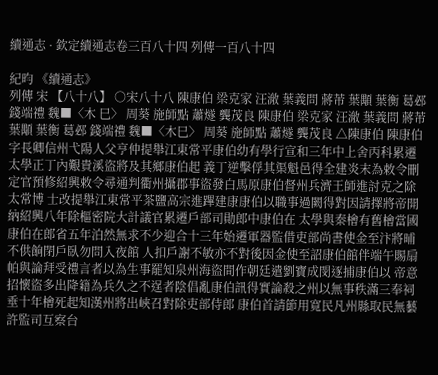續通志 · 欽定續通志卷三百八十四 列傳一百八十四

紀昀 《續通志》
列傳 宋 【八十八】 ○宋八十八 陳康伯 梁克家 汪澈 葉義問 蔣芾 葉顒 葉衡 葛邲 錢端禮 魏■〈木 巳〉 周葵 施師點 蕭燧 龔茂良 陳康伯 梁克家 汪澈 葉義問 蔣芾 葉顒 葉衡 葛邲 錢端禮 魏■〈木巳〉 周葵 施師點 蕭燧 龔茂良 △陳康伯 陳康伯字長卿信州弋陽人父亨仲提舉江東常平康伯幼有學行宣和三年中上舍丙科累遷太學正丁內艱貴溪盜將及其鄉康伯起 義丁逆擊俘其渠魁邑得全建炎末為敕令刪定官預修紹興敕令尋通判衢州攝郡事盜發白馬原康伯督州兵濟王師進討克之除太常博 士改提舉江東常平茶鹽高宗進蹕建康康伯以職事過闕得對因請擇將帝開納紹興八年除樞密院大計議官累遷戶部司勛郎中康伯在 太學與秦檜有舊檜當國康伯在郎省五年泊然無求不少迎合十三年始遷軍器監借吏部尚書使金至汴將晡不供餉閉戶臥勿問入夜館 人扣戶謝不敏亦不對後因金使至詔康伯館伴端午賜扇帕與論拜受禮言者以為生事罷知泉州海盜間作朝廷遣劉寶成閔逐捕康伯以 帝意招懷盜多出降籍為兵久之不逞者陰倡亂康伯訊得實論殺之州以無事秩滿三奉祠垂十年檜死起知漢州將出峽召對除吏部侍郎 康伯首請節用寬民凡州縣取民無藝許監司互察台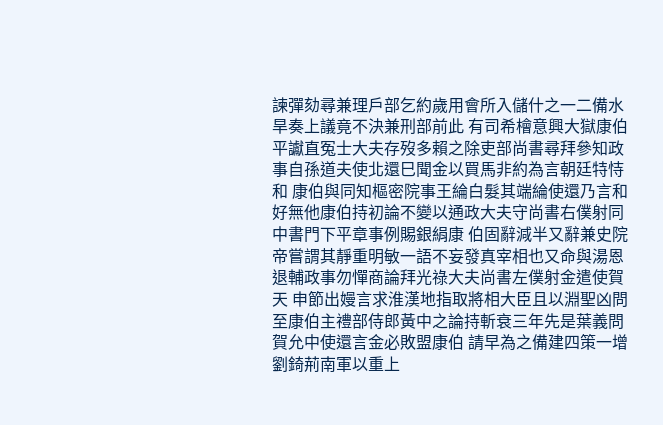諫彈劾尋兼理戶部乞約歲用會所入儲什之一二備水旱奏上議竟不決兼刑部前此 有司希檜意興大獄康伯平讞直冤士大夫存歿多賴之除吏部尚書尋拜參知政事自孫道夫使北還巳聞金以買馬非約為言朝廷特恃和 康伯與同知樞密院事王綸白髮其端綸使還乃言和好無他康伯持初論不變以通政大夫守尚書右僕射同中書門下平章事例賜銀絹康 伯固辭減半又辭兼史院帝嘗謂其靜重明敏一語不妄發真宰相也又命與湯恩退輔政事勿憚商論拜光祿大夫尚書左僕射金遣使賀天 申節出嫚言求淮漢地指取將相大臣且以淵聖凶問至康伯主禮部侍郎黃中之論持斬衰三年先是葉義問賀允中使還言金必敗盟康伯 請早為之備建四策一增劉錡荊南軍以重上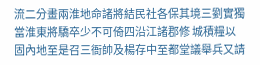流二分畫兩淮地命諸將結民社各保其境三劉實獨當淮東將驕卒少不可倚四沿江諸郡修 城積糧以固內地至是召三衙帥及楊存中至都堂議舉兵又請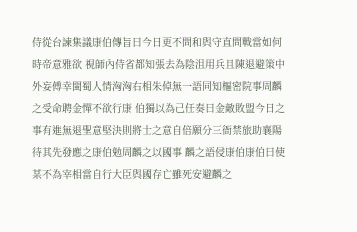侍從台諫集議康伯傳旨曰今日更不問和與守直問戰當如何時帝意雅欲 視師內侍省都知張去為陰沮用兵且陳退避策中外妄傅幸閩蜀人情洶洶右相朱倬無一語同知樞密院事周麟之受命聘金憚不欲行康 伯獨以為己任奏曰金敵敗盟今日之事有進無退聖意堅決則將士之意自倍願分三衙禁旅助襄陽待其先發應之康伯勉周麟之以國事 麟之語侵康伯康伯曰使某不為宰相當自行大臣與國存亡雖死安避麟之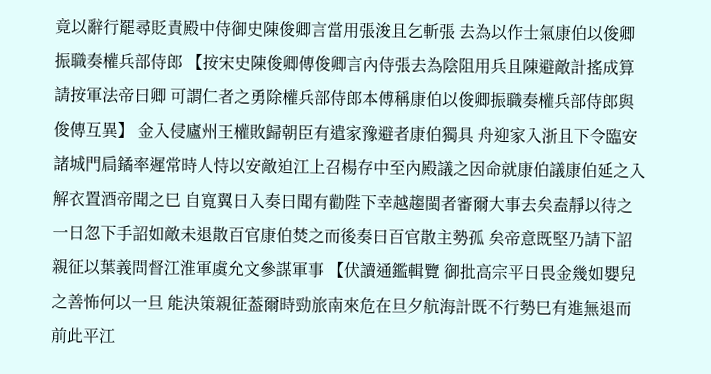竟以辭行罷尋貶責殿中侍御史陳俊卿言當用張浚且乞斬張 去為以作士氣康伯以俊卿振職奏權兵部侍郎 【按宋史陳俊卿傳俊卿言內侍張去為陰阻用兵且陳避敵計搖成算請按軍法帝曰卿 可謂仁者之勇除權兵部侍郎本傅稱康伯以俊卿振職奏權兵部侍郎與俊傳互異】 金入侵廬州王權敗歸朝臣有遣家豫避者康伯獨具 舟迎家入浙且下令臨安諸城門扃鐍率遲常時人恃以安敵迫江上召楊存中至內殿議之因命就康伯議康伯延之入解衣置酒帝聞之巳 自寬翼日入奏曰聞有勸陛下幸越趨閩者審爾大事去矣盍靜以待之一日忽下手詔如敵未退散百官康伯焚之而後奏曰百官散主勢孤 矣帝意既堅乃請下詔親征以葉義問督江淮軍虞允文參謀軍事 【伏讀通鑑輯覽 御批高宗平日畏金幾如嬰兒之善怖何以一旦 能決策親征葢爾時勁旅南來危在旦夕航海計既不行勢巳有進無退而前此平江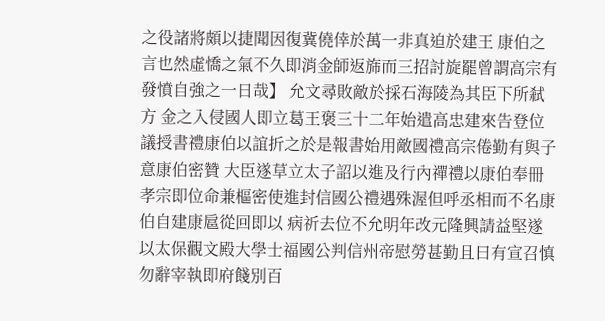之役諸將頗以捷聞因復冀僥倖於萬一非真迫於建王 康伯之言也然虛憍之氣不久即消金師返旆而三招討旋罷曾謂高宗有發憤自強之一日哉】 允文尋敗敵於採石海陵為其臣下所弒方 金之入侵國人即立葛王褒三十二年始遣高忠建來告登位議授書禮康伯以誼折之於是報書始用敵國禮高宗倦勤有與子意康伯密贊 大臣遂草立太子詔以進及行內禪禮以康伯奉冊孝宗即位命兼樞密使進封信國公禮遇殊渥但呼丞相而不名康伯自建康扈從回即以 病祈去位不允明年改元隆興請益堅遂以太保觀文殿大學士福國公判信州帝慰勞甚勤且曰有宣召慎勿辭宰執即府餞別百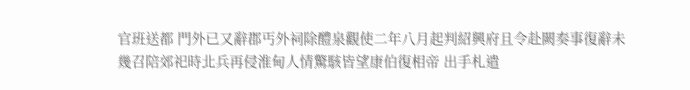官班送都 門外已又辭郡丐外祠除醴泉觀使二年八月起判紹興府且令赴闕奏事復辭未幾召陪郊祀時北兵再侵淮甸人情驚駭皆望康伯復相帝 出手札遣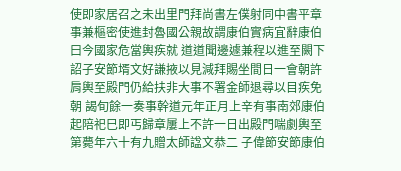使即家居召之未出里門拜尚書左僕射同中書平章事兼樞密使進封魯國公親故謂康伯實病宜辭康伯曰今國家危當輿疾就 道道聞邊遽兼程以進至闕下詔子安節壻文好謙掖以見減拜賜坐間日一會朝許肩輿至殿門仍給扶非大事不署金師退尋以目疾免朝 謁旬餘一奏事幹道元年正月上辛有事南郊康伯起陪祀巳即丐歸章屢上不許一日出殿門喘劇輿至第薨年六十有九贈太師諡文恭二 子偉節安節康伯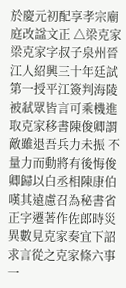於慶元初配享孝宗廟庭改諡文正 △梁克家 梁克家字叔子泉州晉江人紹興三十年廷試第一授平江簽判海陵被弒眾皆言可乘機進取克家移書陳俊卿謂敵雖退吾兵力未振 不量力而動將有後悔俊卿歸以白丞相陳康伯嘆其遠慮召為秘書省正字遷著作佐郎時災異數見克家奏宜下詔求言從之克家條六事 一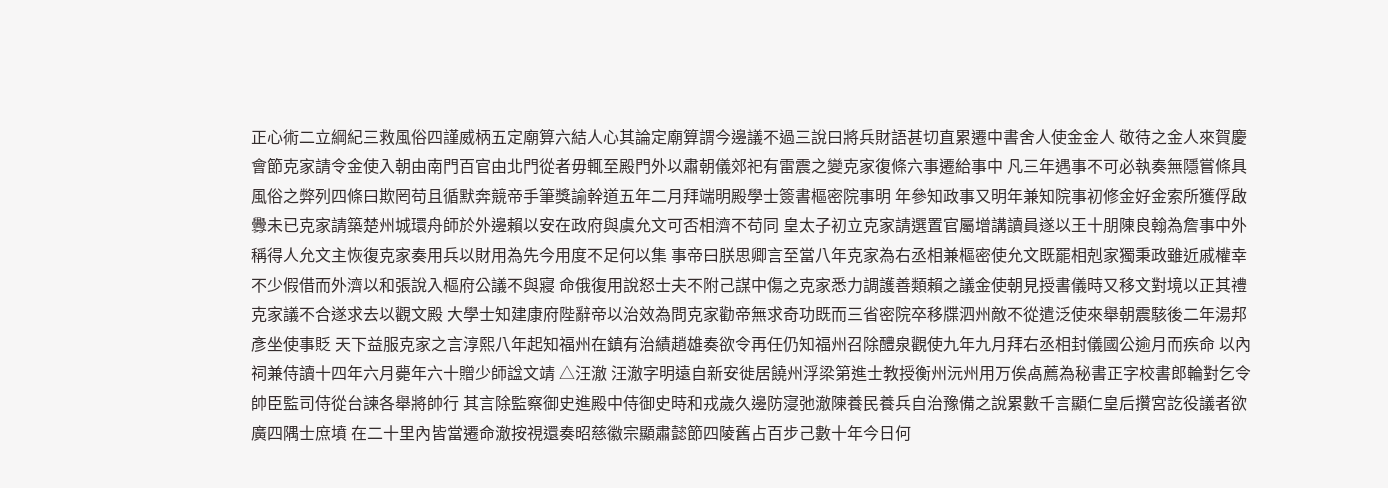正心術二立綱紀三救風俗四謹威柄五定廟算六結人心其論定廟算謂今邊議不過三說曰將兵財語甚切直累遷中書舍人使金金人 敬待之金人來賀慶會節克家請令金使入朝由南門百官由北門從者毋輒至殿門外以肅朝儀郊祀有雷震之變克家復條六事遷給事中 凡三年遇事不可必執奏無隱嘗條具風俗之弊列四條曰欺罔苟且循默奔競帝手筆獎諭幹道五年二月拜端明殿學士簽書樞密院事明 年參知政事又明年兼知院事初修金好金索所獲俘啟釁未已克家請築楚州城環舟師於外邊賴以安在政府與虞允文可否相濟不苟同 皇太子初立克家請選置官屬增講讀員遂以王十朋陳良翰為詹事中外稱得人允文主恢復克家奏用兵以財用為先今用度不足何以集 事帝曰朕思卿言至當八年克家為右丞相兼樞密使允文既罷相剋家獨秉政雖近戚權幸不少假借而外濟以和張說入樞府公議不與寢 命俄復用說怒士夫不附己謀中傷之克家悉力調護善類賴之議金使朝見授書儀時又移文對境以正其禮克家議不合遂求去以觀文殿 大學士知建康府陛辭帝以治效為問克家勸帝無求奇功既而三省密院卒移牒泗州敵不從遣泛使來舉朝震駭後二年湯邦彥坐使事貶 天下益服克家之言淳熙八年起知福州在鎮有治績趙雄奏欲令再任仍知福州召除醴泉觀使九年九月拜右丞相封儀國公逾月而疾命 以內祠兼侍讀十四年六月薨年六十贈少師諡文靖 △汪澈 汪澈字明遠自新安徙居饒州浮梁第進士教授衡州沅州用万俟卨薦為秘書正字校書郎輪對乞令帥臣監司侍從台諫各舉將帥行 其言除監察御史進殿中侍御史時和戎歲久邊防寖弛澈陳養民養兵自治豫備之說累數千言顯仁皇后攢宮訖役議者欲廣四隅士庶墳 在二十里內皆當遷命澈按視還奏昭慈徽宗顯肅懿節四陵舊占百步己數十年今日何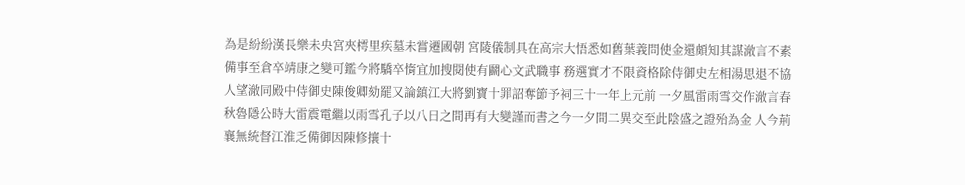為是紛紛漢長樂未央宮夾樗里疾墓未嘗遷國朝 宮陵儀制具在高宗大悟悉如舊葉義問使金還頗知其謀澈言不素備事至倉卒靖康之變可鑑今將驕卒惰宜加搜閱使有鬬心文武職事 務選實才不限資格除侍御史左相湯思退不協人望澈同殿中侍御史陳俊卿劾罷又論鎮江大將劉寶十罪詔奪節予祠三十一年上元前 一夕風雷雨雪交作澈言春秋魯隱公時大雷震電繼以雨雪孔子以八日之間再有大變謹而書之今一夕間二異交至此陰盛之證殆為金 人今荊襄無統督江淮乏備御因陳修攘十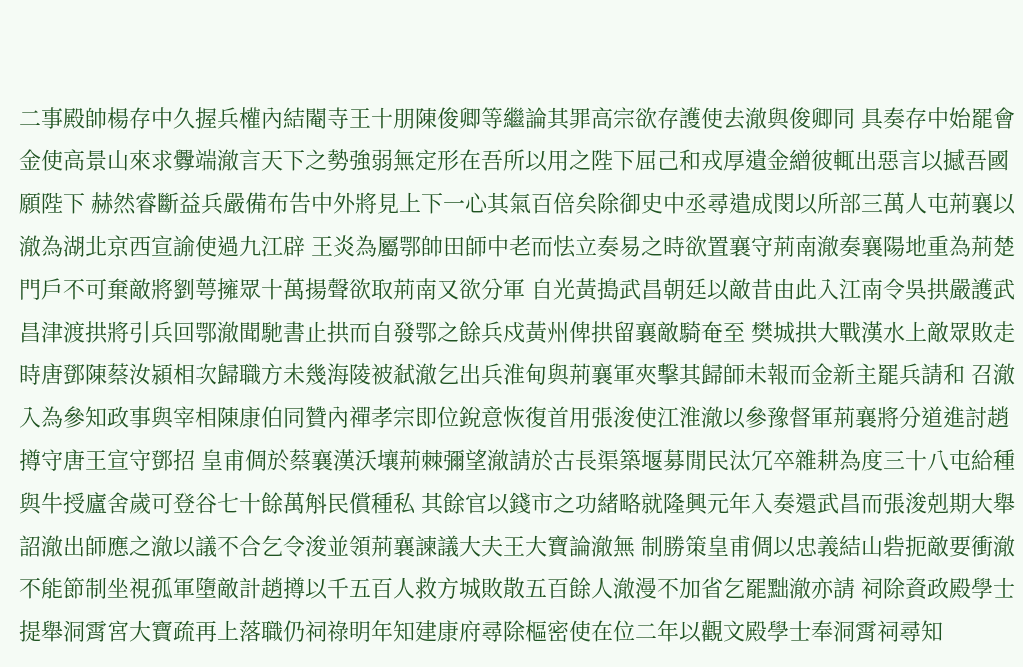二事殿帥楊存中久握兵權內結閹寺王十朋陳俊卿等繼論其罪高宗欲存護使去澈與俊卿同 具奏存中始罷會金使高景山來求釁端澈言天下之勢強弱無定形在吾所以用之陛下屈己和戎厚遺金繒彼輒出惡言以撼吾國願陛下 赫然睿斷益兵嚴備布告中外將見上下一心其氣百倍矣除御史中丞尋遣成閔以所部三萬人屯荊襄以澈為湖北京西宣諭使過九江辟 王炎為屬鄂帥田師中老而怯立奏易之時欲置襄守荊南澈奏襄陽地重為荊楚門戶不可棄敵將劉萼擁眾十萬揚聲欲取荊南又欲分軍 自光黃搗武昌朝廷以敵昔由此入江南令吳拱嚴護武昌津渡拱將引兵回鄂澈聞馳書止拱而自發鄂之餘兵戍黃州俾拱留襄敵騎奄至 樊城拱大戰漢水上敵眾敗走時唐鄧陳蔡汝潁相次歸職方未幾海陵被弒澈乞出兵淮甸與荊襄軍夾擊其歸師未報而金新主罷兵請和 召澈入為參知政事與宰相陳康伯同贊內禪孝宗即位銳意恢復首用張浚使江淮澈以參豫督軍荊襄將分道進討趙撙守唐王宣守鄧招 皇甫倜於蔡襄漢沃壤荊棘彌望澈請於古長渠築堰募閒民汰冗卒雜耕為度三十八屯給種與牛授廬舍歲可登谷七十餘萬斛民償種私 其餘官以錢市之功緒略就隆興元年入奏還武昌而張浚剋期大舉詔澈出師應之澈以議不合乞令浚並領荊襄諫議大夫王大寶論澈無 制勝策皇甫倜以忠義結山砦扼敵要衝澈不能節制坐視孤軍墮敵計趙撙以千五百人救方城敗散五百餘人澈漫不加省乞罷黜澈亦請 祠除資政殿學士提舉洞霄宮大寶疏再上落職仍祠祿明年知建康府尋除樞密使在位二年以觀文殿學士奉洞霄祠尋知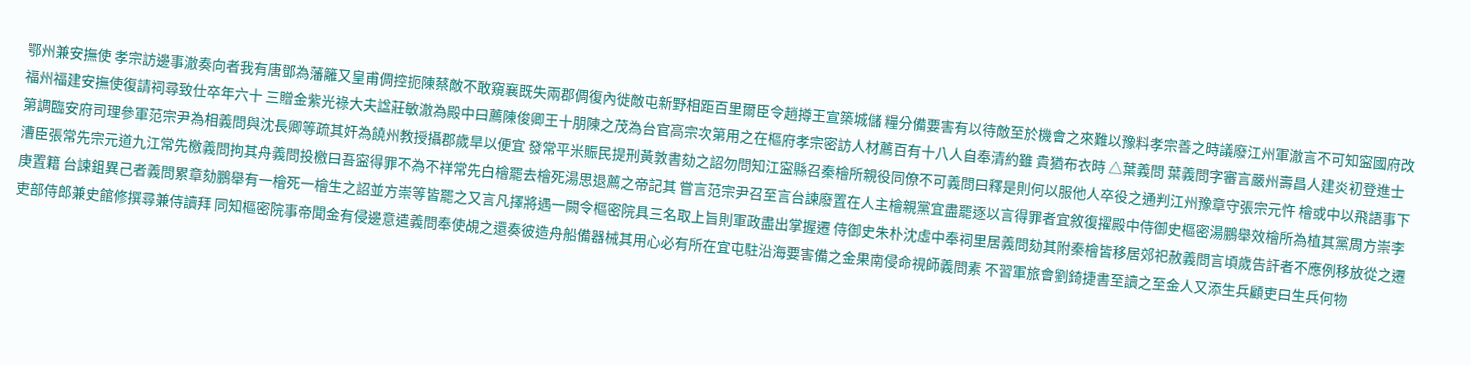鄂州兼安撫使 孝宗訪邊事澈奏向者我有唐鄧為藩籬又皇甫倜控扼陳蔡敵不敢窺襄既失兩郡倜復內徙敵屯新野相距百里爾臣令趙撙王宣築城儲 糧分備要害有以待敵至於機會之來難以豫料孝宗善之時議廢江州軍澈言不可知寍國府改福州福建安撫使復請祠尋致仕卒年六十 三贈金紫光祿大夫諡莊敏澈為殿中曰薦陳俊卿王十朋陳之茂為台官高宗次第用之在樞府孝宗密訪人材薦百有十八人自奉清約雖 貴猶布衣時 △葉義問 葉義問字審言嚴州壽昌人建炎初登進士第調臨安府司理參軍范宗尹為相義問與沈長卿等疏其奸為饒州教授攝郡歲旱以便宜 發常平米賑民提刑黃敦書劾之詔勿問知江寍縣召秦檜所親役同僚不可義問曰釋是則何以服他人卒役之通判江州豫章守張宗元忤 檜或中以飛語事下漕臣張常先宗元道九江常先檄義問拘其舟義問投檄曰吾寍得罪不為不祥常先白檜罷去檜死湯思退薦之帝記其 嘗言范宗尹召至言台諫廢置在人主檜親黨宜盡罷逐以言得罪者宜敘復擢殿中侍御史樞密湯鵬舉效檜所為植其黨周方崇李庚置籍 台諫鉏異己者義問累章劾鵬舉有一檜死一檜生之詔並方崇等皆罷之又言凡擇將遇一闕令樞密院具三名取上旨則軍政盡出掌握遷 侍御史朱朴沈虛中奉祠里居義問劾其附秦檜皆移居郊祀赦義問言頃歲告訐者不應例移放從之遷吏部侍郎兼史館修撰尋兼侍讀拜 同知樞密院事帝聞金有侵邊意遣義問奉使覘之還奏彼造舟船備器械其用心必有所在宜屯駐沿海要害備之金果南侵命視師義問素 不習軍旅會劉錡捷書至讀之至金人又添生兵顧吏曰生兵何物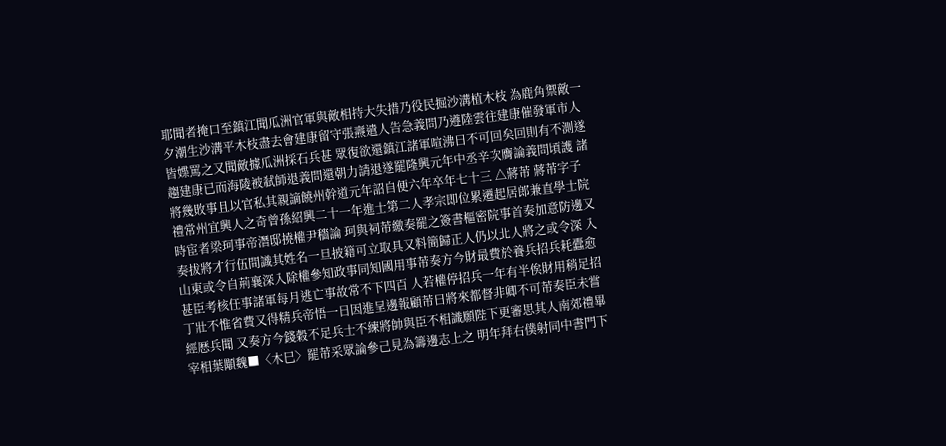耶聞者掩口至鎮江聞瓜洲官軍與敵相持大失措乃役民掘沙溝植木枝 為鹿角禦敵一夕潮生沙溝平木枝盡去會建康留守張燾遣人告急義問乃遵陸雲往建康催發軍市人皆媟罵之又聞敵據瓜洲採石兵甚 眾復欲還鎮江諸軍喧沸曰不可回矣回則有不測遂趨建康已而海陵被弒師退義問還朝力請退遂罷隆興元年中丞辛次膺論義問頃護 諸將幾敗事且以官私其親謫饒州幹道元年詔自便六年卒年七十三 △蔣芾 蔣芾字子禮常州宜興人之奇曾孫紹興二十一年進士第二人孝宗即位累遷起居郎兼直學士院時宦者梁珂事帝潛邸撓權尹穡論 珂與祠芾繳奏罷之簽書樞密院事首奏加意防邊又奏拔將才行伍間識其姓名一旦披籍可立取具又料簡歸正人仍以北人將之或令深 入山東或令自荊襄深入除權參知政事同知國用事芾奏方今財最費於養兵招兵耗蠹愈甚臣考核任事諸軍每月逃亡事故常不下四百 人若權停招兵一年有半俟財用稍足招丁壯不惟省費又得精兵帝悟一日因進呈邊報顧芾曰將來都督非卿不可芾奏臣未嘗經厯兵聞 又奏方今錢穀不足兵士不練將帥與臣不相識願陛下更審思其人南郊禮畢宰相葉顒魏■〈木巳〉罷芾采眾論參己見為籌邊志上之 明年拜右僕射同中書門下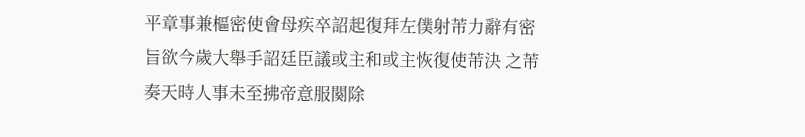平章事兼樞密使會母疾卒詔起復拜左僕射芾力辭有密旨欲今歲大舉手詔廷臣議或主和或主恢復使芾決 之芾奏天時人事未至拂帝意服闋除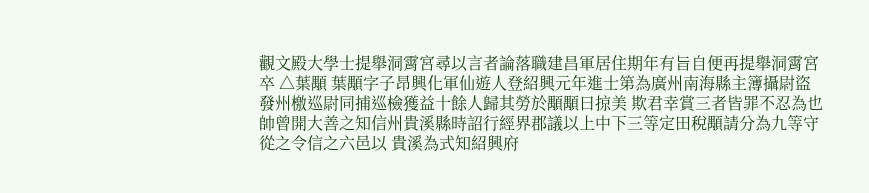觀文殿大學士提舉洞霄宮尋以言者論落職建昌軍居住期年有旨自便再提舉洞霄宮卒 △葉顒 葉顒字子昂興化軍仙遊人登紹興元年進士第為廣州南海縣主簿攝尉盜發州檄巡尉同捕巡檢獲益十餘人歸其勞於顒顒曰掠美 欺君幸賞三者皆罪不忍為也帥曾開大善之知信州貴溪縣時詔行經界郡議以上中下三等定田稅顒請分為九等守從之令信之六邑以 貴溪為式知紹興府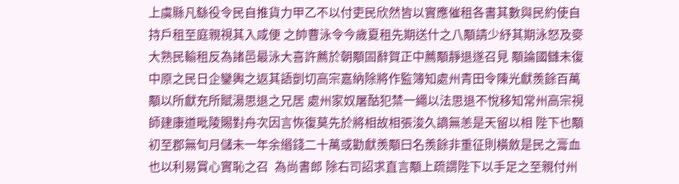上虞縣凡繇役令民自推貨力甲乙不以付吏民欣然皆以實應催租各書其數與民約使自持戶租至庭親視其入咸便 之帥曹泳令今歲夏租先期送什之八顒請少紓其期泳怒及麥大熟民輸租反為諸邑最泳大喜許薦於朝顒固辭賀正中薦顒靜退遂召見 顒論國讎未復中原之民日企鑾輿之返其語剴切高宗嘉納除將作監簿知處州青田令陳光獻羨餘百萬顒以所獻充所賦湯思退之兄居 處州家奴屠酤犯禁一繩以法思退不悅移知常州高宗視師建康道毗陵賜對舟次因言恢復莫先於將相故相張浚久謫無恙是天留以相 陛下也顒初至郡無旬月儲未一年余緡錢二十萬或勸獻羨顒曰名羨餘非重征則橫斂是民之膏血也以利易賞心實恥之召  為尚書郎 除右司詔求直言顒上疏謂陛下以手足之至親付州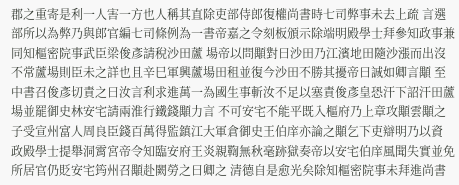郡之重寄是利一人害一方也人稱其直除吏部侍郎復權尚書時七司弊事未去上疏 言選部所以為弊乃與郎官編七司條例為一書帝嘉之令刻板頒示除端明殿學士拜參知政事兼同知樞密院事武臣梁俊彥請稅沙田蘆 場帝以問顒對曰沙田乃江濱地田隨沙漲而出沒不常蘆場則臣未之詳也且辛巳軍興蘆場田租並復今沙田不勝其擾帝曰誠如卿言顒 至中書召俊彥切責之曰汝言利求進萬一為國生事斬汝不足以塞責俊彥皇恐汗下詔汗田蘆場並罷御史林安宅請兩淮行鐵錢顒力言 不可安宅不能平既入樞府乃上章攻顒雲顒之子受宣州富人周良臣錢百萬得監鎮江大軍倉御史王伯庠亦論之顒乞下吏辯明乃以資 政殿學士提舉洞霄宮帝令知臨安府王炎親鞫無秋毫跡獄奏帝以安宅伯庠風聞失實並免所居官仍貶安宅筠州召顒赴闕勞之曰卿之 清德自是愈光矣除知樞密院事未拜進尚書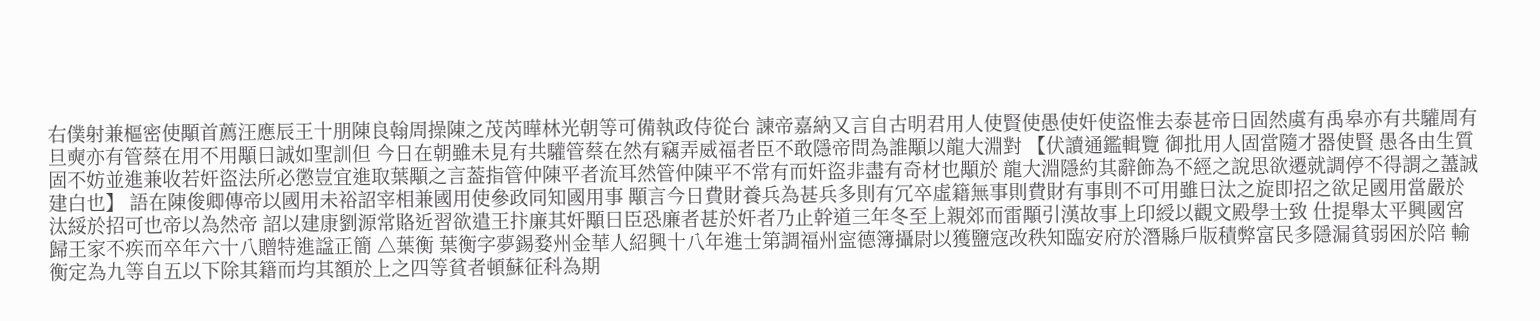右僕射兼樞密使顒首薦汪應辰王十朋陳良翰周操陳之茂芮曄林光朝等可備執政侍從台 諫帝嘉納又言自古明君用人使賢使愚使奸使盜惟去泰甚帝曰固然虞有禹皋亦有共驩周有旦奭亦有管蔡在用不用顒曰誠如聖訓但 今日在朝雖未見有共驩管蔡在然有竊弄威福者臣不敢隱帝問為誰顒以龍大淵對 【伏讀通鑑輯覽 御批用人固當隨才器使賢 愚各由生質固不妨並進兼收若奸盜法所必懲豈宜進取葉顒之言葢指管仲陳平者流耳然管仲陳平不常有而奸盜非盡有奇材也顒於 龍大淵隱約其辭飾為不經之說思欲遷就調停不得謂之藎誠建白也】 語在陳俊卿傳帝以國用未裕詔宰相兼國用使參政同知國用事 顒言今日費財養兵為甚兵多則有冗卒虛籍無事則費財有事則不可用雖曰汰之旋即招之欲足國用當嚴於汰綏於招可也帝以為然帝 詔以建康劉源常賂近習欲遣王抃廉其奸顒曰臣恐廉者甚於奸者乃止幹道三年冬至上親郊而雷顒引漢故事上印綬以觀文殿學士致 仕提舉太平興國宮歸王家不疾而卒年六十八贈特進諡正簡 △葉衡 葉衡字夢錫婺州金華人紹興十八年進士第調福州寍德簿攝尉以獲鹽寇改秩知臨安府於潛縣戶版積弊富民多隱漏貧弱困於陪 輸衡定為九等自五以下除其籍而均其額於上之四等貧者頓蘇征科為期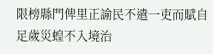限榜縣門俾里正諭民不遣一吏而賦自足歲災蝗不入境治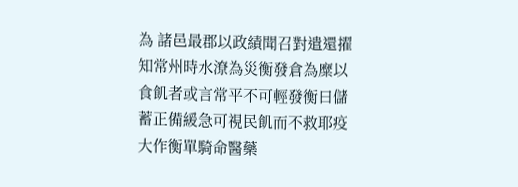為 諸邑最郡以政績聞召對遣還擢知常州時水潦為災衡發倉為糜以食飢者或言常平不可輕發衡曰儲蓄正備緩急可視民飢而不救耶疫 大作衡單騎命醫藥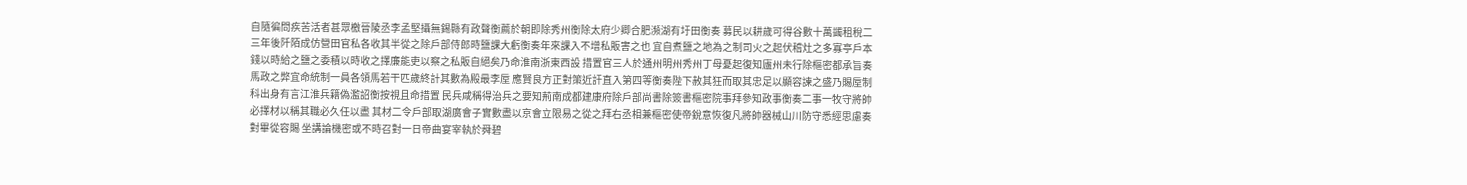自隨徧問疾苦活者甚眾檄晉陵丞李孟堅攝無錫縣有政聲衡薦於朝即除秀州衡除太府少卿合肥瀕湖有圩田衡奏 募民以耕歲可得谷數十萬蠲租稅二三年後阡陌成仿營田官私各收其半從之除戶部侍郎時鹽課大虧衡奏年來課入不增私販害之也 宜自煮鹽之地為之制司火之起伏稽灶之多寡亭戶本錢以時給之鹽之委積以時收之擇廉能吏以察之私販自絕矣乃命淮南浙東西設 措置官三人於通州明州秀州丁母憂起復知廬州未行除樞密都承旨奏馬政之弊宜命統制一員各領馬若干匹歲終計其數為殿最李垕 應賢良方正對策近訐直入第四等衡奏陛下赦其狂而取其忠足以顯容諫之盛乃賜垕制科出身有言江淮兵籍偽濫詔衡按視且命措置 民兵咸稱得治兵之要知荊南成都建康府除戶部尚書除簽書樞密院事拜參知政事衡奏二事一牧守將帥必擇材以稱其職必久任以盡 其材二令戶部取湖廣會子實數盡以京會立限易之從之拜右丞相兼樞密使帝銳意恢復凡將帥器械山川防守悉經思慮奏對畢從容賜 坐講論機密或不時召對一日帝曲宴宰執於舜碧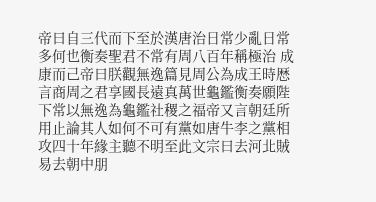帝曰自三代而下至於漢唐治日常少亂日常多何也衡奏聖君不常有周八百年稱極治 成康而己帝曰朕觀無逸篇見周公為成王時厯言商周之君享國長遠真萬世龜鑑衡奏願陛下常以無逸為龜鑑社稷之福帝又言朝廷所 用止論其人如何不可有黨如唐牛李之黨相攻四十年緣主聽不明至此文宗曰去河北賊易去朝中朋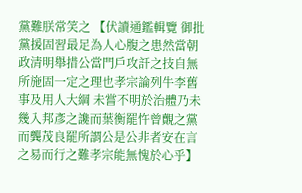黨難朕常笑之 【伏讀通鑑輯覽 御批黨援固習最足為人心腹之患然當朝政清明舉措公當門戶攻訐之技自無所施固一定之理也孝宗論列牛李舊事及用人大綱 未嘗不明於治體乃未幾入邦彥之讒而葉衡罷忤曾覿之黨而龔茂良罷所謂公是公非者安在言之易而行之難孝宗能無愧於心乎】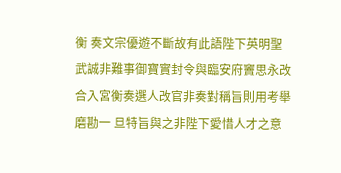衡 奏文宗優遊不斷故有此語陛下英明聖武誠非難事御寶實封令與臨安府竇思永改合入宮衡奏選人改官非奏對稱旨則用考舉磨勘一 旦特旨與之非陛下愛惜人才之意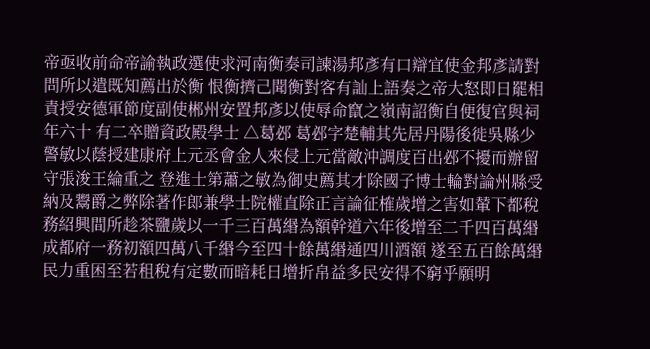帝亟收前命帝諭執政選使求河南衡奏司諫湯邦彥有口辯宜使金邦彥請對問所以遣既知薦出於衡 恨衡擠己聞衡對客有訕上語奏之帝大怒即日罷相責授安德軍節度副使郴州安置邦彥以使辱命竄之嶺南詔衡自便復官與祠年六十 有二卒贈資政殿學士 △葛邲 葛邲字楚輔其先居丹陽後徙吳縣少警敏以蔭授建康府上元丞會金人來侵上元當敵沖調度百出邲不擾而辦留守張浚王綸重之 登進士第蕭之敏為御史薦其才除國子博士輪對論州縣受納及鬻爵之弊除著作郎兼學士院權直除正言論征榷歲增之害如輦下都稅 務紹興間所趁茶鹽歲以一千三百萬緡為額幹道六年後增至二千四百萬緡成都府一務初額四萬八千緡今至四十餘萬緡通四川酒額 遂至五百餘萬緡民力重困至若租稅有定數而暗耗日增折帛益多民安得不窮乎願明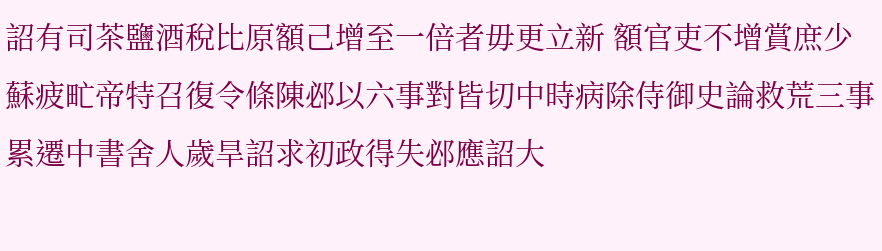詔有司茶鹽酒稅比原額己增至一倍者毋更立新 額官吏不增賞庶少蘇疲甿帝特召復令條陳邲以六事對皆切中時病除侍御史論救荒三事累遷中書舍人歲旱詔求初政得失邲應詔大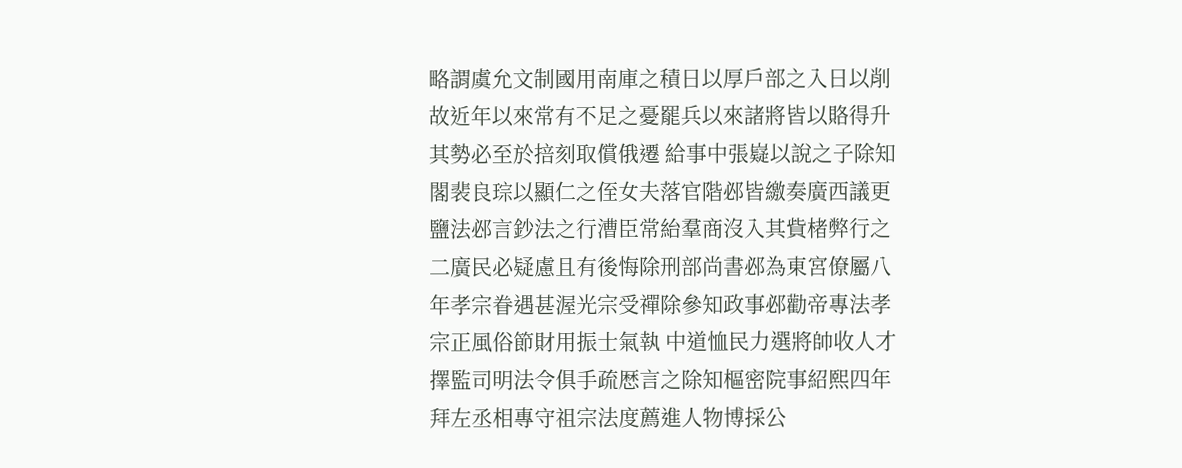略謂虞允文制國用南庫之積日以厚戶部之入日以削故近年以來常有不足之憂罷兵以來諸將皆以賂得升其勢必至於掊刻取償俄遷 給事中張嶷以說之子除知閣裴良琮以顯仁之侄女夫落官階邲皆繳奏廣西議更鹽法邲言鈔法之行漕臣常紿羣商沒入其貲楮弊行之 二廣民必疑慮且有後悔除刑部尚書邲為東宮僚屬八年孝宗眷遇甚渥光宗受禪除參知政事邲勸帝專法孝宗正風俗節財用振士氣執 中道恤民力選將帥收人才擇監司明法令俱手疏厯言之除知樞密院事紹熙四年拜左丞相專守祖宗法度薦進人物博採公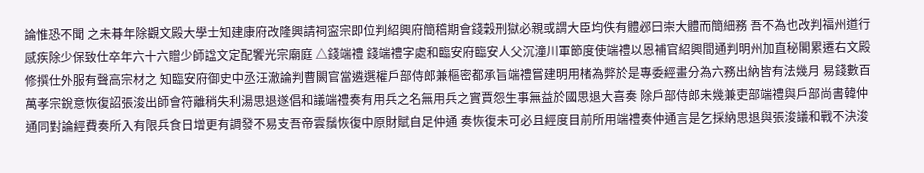論惟恐不聞 之未朞年除觀文殿大學士知建康府改隆興請祠寍宗即位判紹興府簡稽期會錢穀刑獄必親或謂大臣均佚有體邲曰崇大體而簡細務 吾不為也改判福州道行感疾除少保致仕卒年六十六贈少師諡文定配饗光宗廟庭 △錢端禮 錢端禮字處和臨安府臨安人父沉潼川軍節度使端禮以恩補官紹興間通判明州加直秘閣累遷右文殿修撰仕外服有聲高宗材之 知臨安府御史中丞汪澈論判曹闕官當遴選權戶部侍郎兼樞密都承旨端禮嘗建明用楮為弊於是專委經畫分為六務出納皆有法幾月 易錢數百萬孝宗銳意恢復詔張浚出師會符離稍失利湯思退遂倡和議端禮奏有用兵之名無用兵之實賈怨生事無益於國思退大喜奏 除戶部侍郎未幾兼吏部端禮與戶部尚書韓仲通同對論經費奏所入有限兵食日增更有調發不易支吾帝雲鬚恢復中原財賦自足仲通 奏恢復未可必且經度目前所用端禮奏仲通言是乞採納思退與張浚議和戰不決浚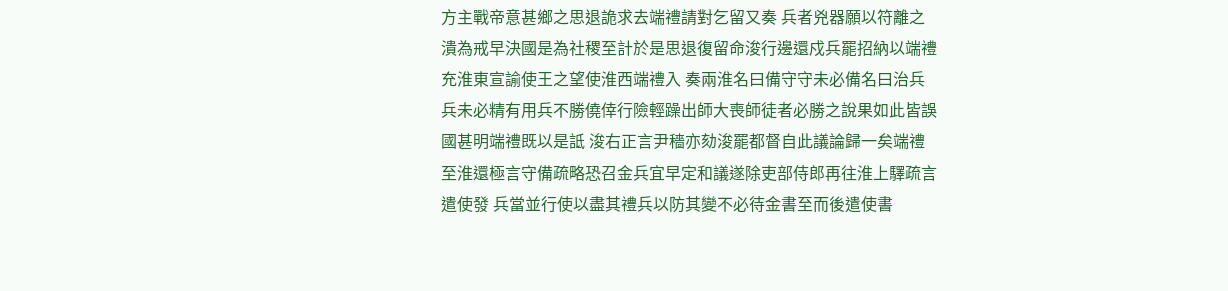方主戰帝意甚鄉之思退詭求去端禮請對乞留又奏 兵者兇器願以符離之潰為戒早決國是為社稷至計於是思退復留命浚行邊還戍兵罷招納以端禮充淮東宣諭使王之望使淮西端禮入 奏兩淮名曰備守守未必備名曰治兵兵未必精有用兵不勝僥倖行險輕躁出師大喪師徒者必勝之說果如此皆誤國甚明端禮既以是詆 浚右正言尹穡亦劾浚罷都督自此議論歸一矣端禮至淮還極言守備疏略恐召金兵宜早定和議遂除吏部侍郎再往淮上驛疏言遣使發 兵當並行使以盡其禮兵以防其變不必待金書至而後遣使書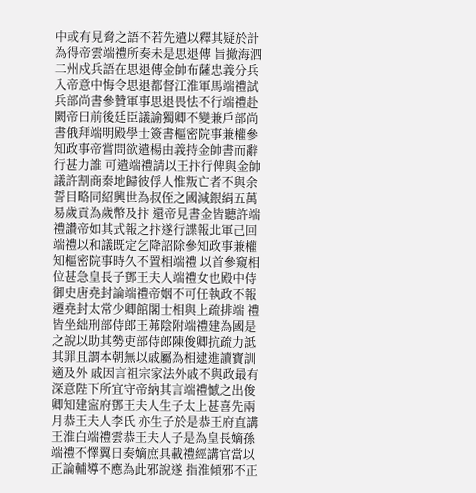中或有見脅之語不若先遣以釋其疑於計為得帝雲端禮所奏未是思退傳 旨撤海泗二州戍兵語在思退傳金帥布薩忠義分兵入帝意中悔令思退都督江淮軍馬端禮試兵部尚書參贊軍事思退畏怯不行端禮赴 闕帝曰前後廷臣議諭獨卿不變兼戶部尚書俄拜端明殿學士簽書樞密院事兼權參知政事帝嘗問欲遣楊由義持金帥書而辭行甚力誰 可遣端禮請以王抃行俾與金帥議許割商秦地歸彼俘人惟叛亡者不與余誓目略同紹興世為叔侄之國減銀絹五萬易歲貢為歲幣及抃 還帝見書金皆聽許端禮讚帝如其式報之抃遂行諜報北軍己回端禮以和議既定乞降詔除參知政事兼權知樞密院事時久不置相端禮 以首參窺相位甚急皇長子鄧王夫人端禮女也殿中侍御史唐堯封論端禮帝姻不可任執政不報遷堯封太常少卿館閣士相與上疏排端 禮皆坐絀刑部侍郎王茀陰附端禮建為國是之說以助其勢吏部侍郎陳俊卿抗疏力詆其罪且謂本朝無以戚屬為相逮進讀寶訓適及外 戚因言祖宗家法外戚不與政最有深意陛下所宜守帝納其言端禮憾之出俊卿知建寍府鄧王夫人生子太上甚喜先兩月恭王夫人李氏 亦生子於是恭王府直講王淮白端禮雲恭王夫人子是為皇長嫡孫端禮不懌翼日奏嫡庶具載禮經講官當以正論輔導不應為此邪說遂 指淮傾邪不正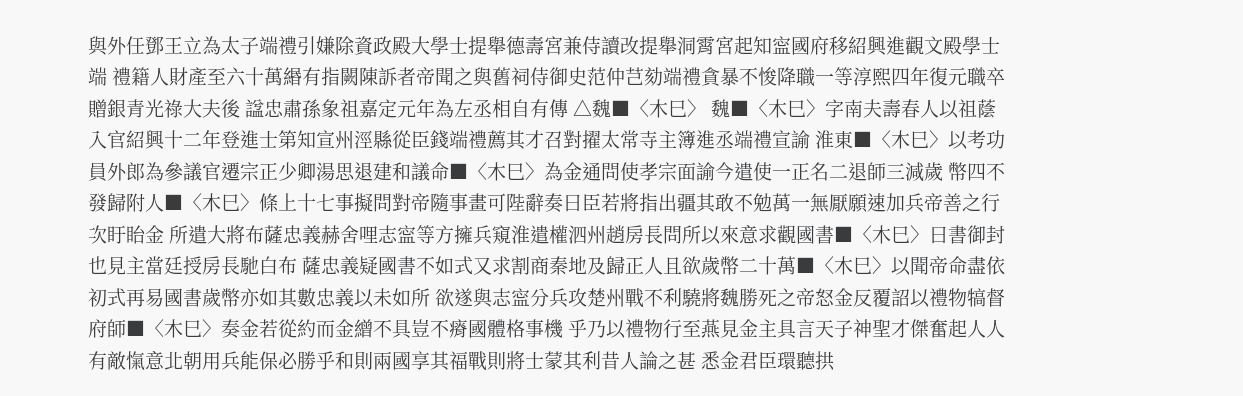與外任鄧王立為太子端禮引嫌除資政殿大學士提舉德壽宮兼侍讀改提舉洞霄宮起知寍國府移紹興進觀文殿學士端 禮籍人財產至六十萬緡有指闕陳訴者帝聞之與舊祠侍御史范仲芑劾端禮貪暴不悛降職一等淳熙四年復元職卒贈銀青光祿大夫後 諡忠肅孫象祖嘉定元年為左丞相自有傳 △魏■〈木巳〉 魏■〈木巳〉字南夫壽春人以祖蔭入官紹興十二年登進士第知宣州涇縣從臣錢端禮薦其才召對擢太常寺主簿進丞端禮宣諭 淮東■〈木巳〉以考功員外郎為參議官遷宗正少卿湯思退建和議命■〈木巳〉為金通問使孝宗面諭今遣使一正名二退師三減歲 幣四不發歸附人■〈木巳〉條上十七事擬問對帝隨事畫可陛辭奏曰臣若將指出疆其敢不勉萬一無厭願速加兵帝善之行次盱眙金 所遣大將布薩忠義赫舍哩志寍等方擁兵窺淮遣權泗州趙房長問所以來意求觀國書■〈木巳〉曰書御封也見主當廷授房長馳白布 薩忠義疑國書不如式又求割商秦地及歸正人且欲歲幣二十萬■〈木巳〉以聞帝命盡依初式再易國書歲幣亦如其數忠義以未如所 欲遂與志寍分兵攻楚州戰不利驍將魏勝死之帝怒金反覆詔以禮物犒督府師■〈木巳〉奏金若從約而金繒不具豈不瘠國體格事機 乎乃以禮物行至燕見金主具言天子神聖才傑奮起人人有敵愾意北朝用兵能保必勝乎和則兩國享其福戰則將士蒙其利昔人論之甚 悉金君臣環聽拱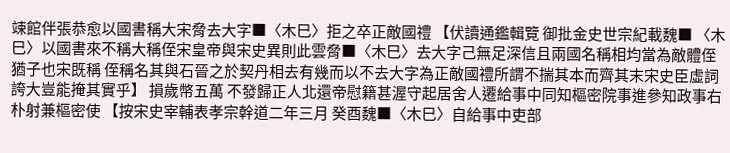竦館伴張恭愈以國書稱大宋脅去大字■〈木巳〉拒之卒正敵國禮 【伏讀通鑑輯覽 御批金史世宗紀載魏■ 〈木巳〉以國書來不稱大稱侄宋皇帝與宋史異則此雲脅■〈木巳〉去大字己無足深信且兩國名稱相均當為敵體侄猶子也宋既稱 侄稱名其與石晉之於契丹相去有幾而以不去大字為正敵國禮所謂不揣其本而齊其末宋史臣虛詞誇大豈能掩其實乎】 損歲幣五萬 不發歸正人北還帝慰籍甚渥守起居舍人遷給事中同知樞密院事進參知政事右朴射兼樞密使 【按宋史宰輔表孝宗幹道二年三月 癸酉魏■〈木巳〉自給事中吏部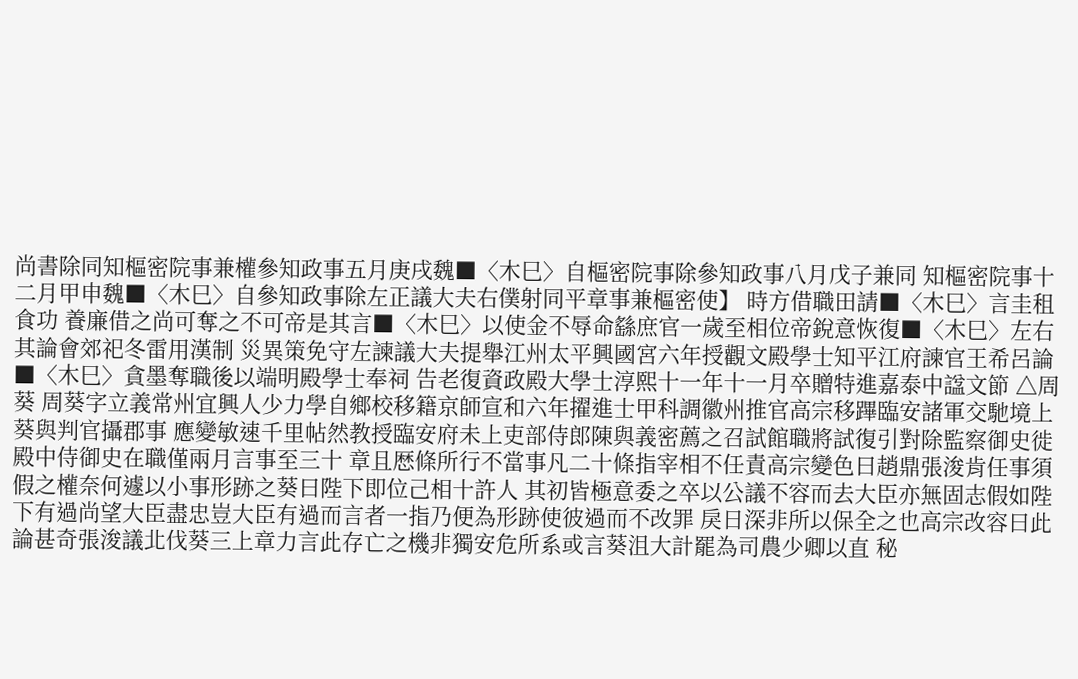尚書除同知樞密院事兼權參知政事五月庚戌魏■〈木巳〉自樞密院事除參知政事八月戊子兼同 知樞密院事十二月甲申魏■〈木巳〉自參知政事除左正議大夫右僕射同平章事兼樞密使】 時方借職田請■〈木巳〉言圭租食功 養廉借之尚可奪之不可帝是其言■〈木巳〉以使金不辱命繇庶官一歲至相位帝銳意恢復■〈木巳〉左右其論會郊祀冬雷用漢制 災異策免守左諫議大夫提舉江州太平興國宮六年授觀文殿學士知平江府諫官王希呂論■〈木巳〉貪墨奪職後以端明殿學士奉祠 告老復資政殿大學士淳熙十一年十一月卒贈特進嘉泰中諡文節 △周葵 周葵字立義常州宜興人少力學自鄉校移籍京師宣和六年擢進士甲科調徽州推官高宗移蹕臨安諸軍交馳境上葵與判官攝郡事 應變敏速千里帖然教授臨安府未上吏部侍郎陳與義密薦之召試館職將試復引對除監察御史徙殿中侍御史在職僅兩月言事至三十 章且厯條所行不當事凡二十條指宰相不任責高宗變色曰趙鼎張浚肯任事須假之權奈何遽以小事形跡之葵曰陛下即位己相十許人 其初皆極意委之卒以公議不容而去大臣亦無固志假如陛下有過尚望大臣盡忠豈大臣有過而言者一指乃便為形跡使彼過而不改罪 戾日深非所以保全之也高宗改容曰此論甚奇張浚議北伐葵三上章力言此存亡之機非獨安危所系或言葵沮大計罷為司農少卿以直 秘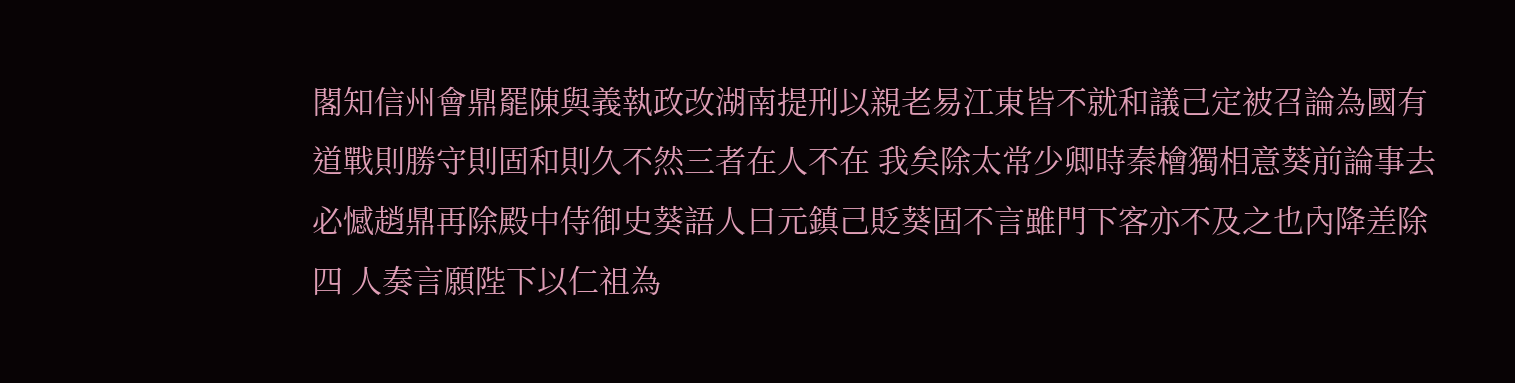閣知信州會鼎罷陳與義執政改湖南提刑以親老易江東皆不就和議己定被召論為國有道戰則勝守則固和則久不然三者在人不在 我矣除太常少卿時秦檜獨相意葵前論事去必憾趙鼎再除殿中侍御史葵語人曰元鎮己貶葵固不言雖門下客亦不及之也內降差除四 人奏言願陛下以仁祖為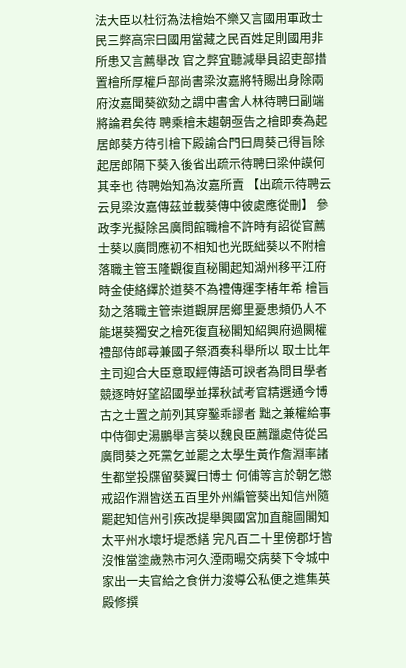法大臣以杜衍為法檜始不樂又言國用軍政士民三弊高宗曰國用當藏之民百姓足則國用非所患又言薦舉改 官之弊宜聽減舉員詔吏部措置檜所厚權戶部尚書梁汝嘉將特賜出身除兩府汝嘉聞葵欲劾之謂中書舍人林待聘曰副端將論君矣待 聘乘檜未趨朝亟告之檜即奏為起居郎葵方待引檜下殿諭合門曰周葵己得旨除起居郎隔下葵入後省出疏示待聘曰梁仲謨何其幸也 待聘始知為汝嘉所賣 【出疏示待聘云云見梁汝嘉傳茲並載葵傳中彼處應從刪】 參政李光擬除呂廣問館職檜不許時有詔從官薦 士葵以廣問應初不相知也光既絀葵以不附檜落職主管玉隆觀復直秘閣起知湖州移平江府時金使絡繹於道葵不為禮傳運李椿年希 檜旨劾之落職主管崇道觀屏居鄉里憂患頻仍人不能堪葵獨安之檜死復直秘閣知紹興府過闕權禮部侍郎尋兼國子祭酒奏科舉所以 取士比年主司迎合大臣意取經傳語可諛者為問目學者競逐時好望詔國學並擇秋試考官精選通今博古之士置之前列其穿鑿乖謬者 黜之兼權給事中侍御史湯鵬舉言葵以魏良臣薦躐處侍從呂廣問葵之死黨乞並罷之太學生黃作詹淵率諸生都堂投牒留葵翼曰博士 何俌等言於朝乞懲戒詔作淵皆送五百里外州編管葵出知信州隨罷起知信州引疾改提舉興國宮加直龍圖閣知太平州水壞圩堤悉繕 完凡百二十里傍郡圩皆沒惟當塗歲熟市河久湮雨暘交病葵下令城中家出一夫官給之食併力浚導公私便之進集英殿修撰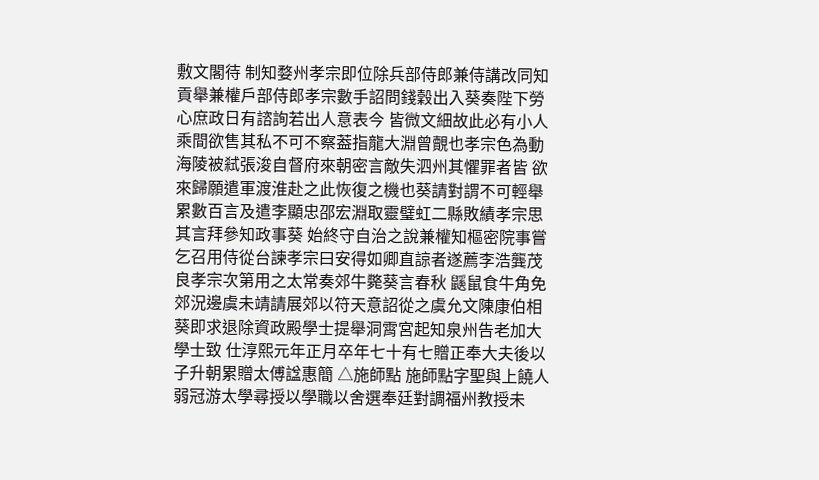敷文閣待 制知婺州孝宗即位除兵部侍郎兼侍講改同知貢舉兼權戶部侍郎孝宗數手詔問錢穀出入葵奏陛下勞心庶政日有諮詢若出人意表今 皆微文細故此必有小人乘間欲售其私不可不察葢指龍大淵曾覿也孝宗色為動海陵被弒張浚自督府來朝密言敵失泗州其懼罪者皆 欲來歸願遣軍渡淮赴之此恢復之機也葵請對謂不可輕舉累數百言及遣李顯忠邵宏淵取靈璧虹二縣敗績孝宗思其言拜參知政事葵 始終守自治之說兼權知樞密院事嘗乞召用侍從台諫孝宗曰安得如卿直諒者遂薦李浩龔茂良孝宗次第用之太常奏郊牛斃葵言春秋 鼷鼠食牛角免郊況邊虞未靖請展郊以符天意詔從之虞允文陳康伯相葵即求退除資政殿學士提舉洞霄宮起知泉州告老加大學士致 仕淳熙元年正月卒年七十有七贈正奉大夫後以子升朝累贈太傅諡惠簡 △施師點 施師點字聖與上饒人弱冠游太學尋授以學職以舍選奉廷對調福州教授未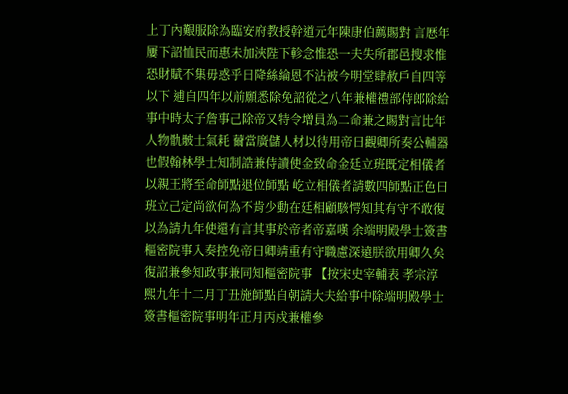上丁內艱服除為臨安府教授幹道元年陳康伯薦賜對 言厯年屢下詔恤民而惠未加浹陛下軫念惟恐一夫失所郡邑搜求惟恐財賦不集毋惑乎日降絲綸恩不沾被今明堂肆赦戶自四等以下 逋自四年以前願悉除免詔從之八年兼權禮部侍郎除給事中時太子詹事己除帝又特令增員為二命兼之賜對言比年人物骩骳士氣耗 薾當廣儲人材以待用帝曰觀卿所奏公輔器也假翰林學士知制誥兼侍讀使金致命金廷立班既定相儀者以親王將至命師點退位師點 屹立相儀者請數四師點正色曰班立己定尚欲何為不肯少動在廷相顧駭愕知其有守不敢復以為請九年使還有言其事於帝者帝嘉嘆 余端明殿學士簽書樞密院事入奏控免帝曰卿靖重有守職慮深遠朕欲用卿久矣復詔兼參知政事兼同知樞密院事 【按宋史宰輔表 孝宗淳熙九年十二月丁丑施師點自朝請大夫給事中除端明殿學士簽書樞密院事明年正月丙戍兼權參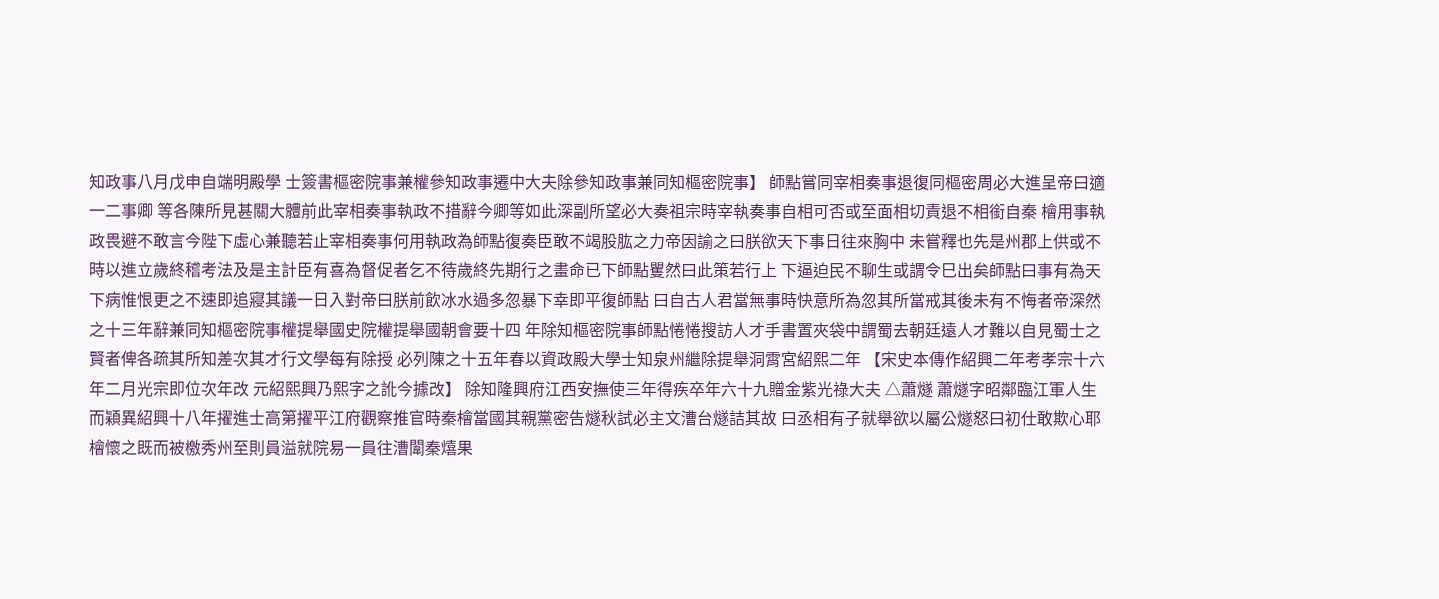知政事八月戊申自端明殿學 士簽書樞密院事兼權參知政事遷中大夫除參知政事兼同知樞密院事】 師點嘗同宰相奏事退復同樞密周必大進呈帝曰適一二事卿 等各陳所見甚關大體前此宰相奏事執政不措辭今卿等如此深副所望必大奏祖宗時宰執奏事自相可否或至面相切責退不相銜自秦 檜用事執政畏避不敢言今陛下虛心兼聽若止宰相奏事何用執政為師點復奏臣敢不竭股肱之力帝因諭之曰朕欲天下事日往來胸中 未嘗釋也先是州郡上供或不時以進立歲終稽考法及是主計臣有喜為督促者乞不待歲終先期行之畫命已下師點矍然曰此策若行上 下逼迫民不聊生或謂令巳出矣師點曰事有為天下病惟恨更之不速即追寢其議一日入對帝曰朕前飲冰水過多忽暴下幸即平復師點 曰自古人君當無事時快意所為忽其所當戒其後未有不悔者帝深然之十三年辭兼同知樞密院事權提舉國史院權提舉國朝會要十四 年除知樞密院事師點惓惓搜訪人才手書置夾袋中謂蜀去朝廷遠人才難以自見蜀士之賢者俾各疏其所知差次其才行文學每有除授 必列陳之十五年春以資政殿大學士知泉州繼除提舉洞霄宮紹熙二年 【宋史本傳作紹興二年考孝宗十六年二月光宗即位次年改 元紹熙興乃熙字之訛今據改】 除知隆興府江西安撫使三年得疾卒年六十九贈金紫光祿大夫 △蕭燧 蕭燧字昭鄰臨江軍人生而穎異紹興十八年擢進士高第擢平江府觀察推官時秦檜當國其親黨密告燧秋試必主文漕台燧詰其故 曰丞相有子就舉欲以屬公燧怒曰初仕敢欺心耶檜懷之既而被檄秀州至則員溢就院易一員往漕闈秦熺果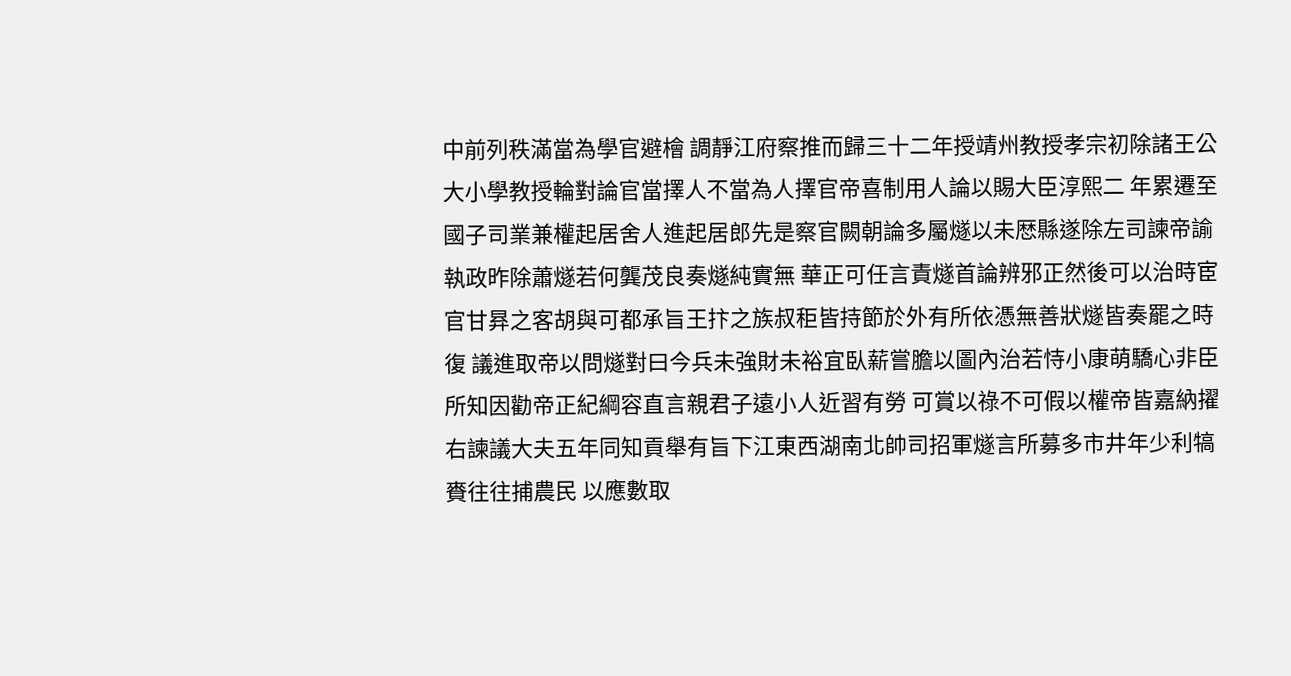中前列秩滿當為學官避檜 調靜江府察推而歸三十二年授靖州教授孝宗初除諸王公大小學教授輪對論官當擇人不當為人擇官帝喜制用人論以賜大臣淳熙二 年累遷至國子司業兼權起居舍人進起居郎先是察官闕朝論多屬燧以未厯縣遂除左司諫帝諭執政昨除蕭燧若何龔茂良奏燧純實無 華正可任言責燧首論辨邪正然後可以治時宦官甘昪之客胡與可都承旨王抃之族叔秬皆持節於外有所依憑無善狀燧皆奏罷之時復 議進取帝以問燧對曰今兵未強財未裕宜臥薪嘗膽以圖內治若恃小康萌驕心非臣所知因勸帝正紀綱容直言親君子遠小人近習有勞 可賞以祿不可假以權帝皆嘉納擢右諫議大夫五年同知貢舉有旨下江東西湖南北帥司招軍燧言所募多市井年少利犒賚往往捕農民 以應數取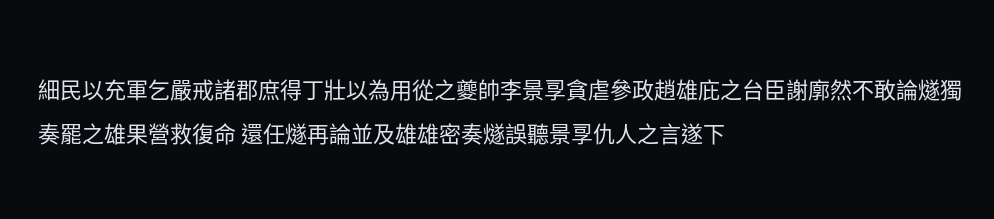細民以充軍乞嚴戒諸郡庶得丁壯以為用從之夔帥李景孠貪虐參政趙雄庇之台臣謝廓然不敢論燧獨奏罷之雄果營救復命 還任燧再論並及雄雄密奏燧誤聽景孠仇人之言遂下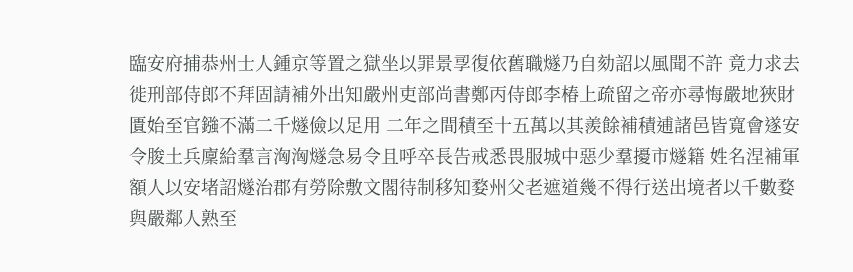臨安府捕恭州士人鍾京等置之獄坐以罪景孠復依舊職燧乃自劾詔以風聞不許 竟力求去徙刑部侍郎不拜固請補外出知嚴州吏部尚書鄭丙侍郎李椿上疏留之帝亦尋悔嚴地狹財匱始至官鏹不滿二千燧儉以足用 二年之間積至十五萬以其羨餘補積逋諸邑皆寬會遂安令朘土兵廩給羣言洶洶燧急易令且呼卒長告戒悉畏服城中惡少羣擾市燧籍 姓名涅補軍額人以安堵詔燧治郡有勞除敷文閣待制移知婺州父老遮道幾不得行送出境者以千數婺與嚴鄰人熟至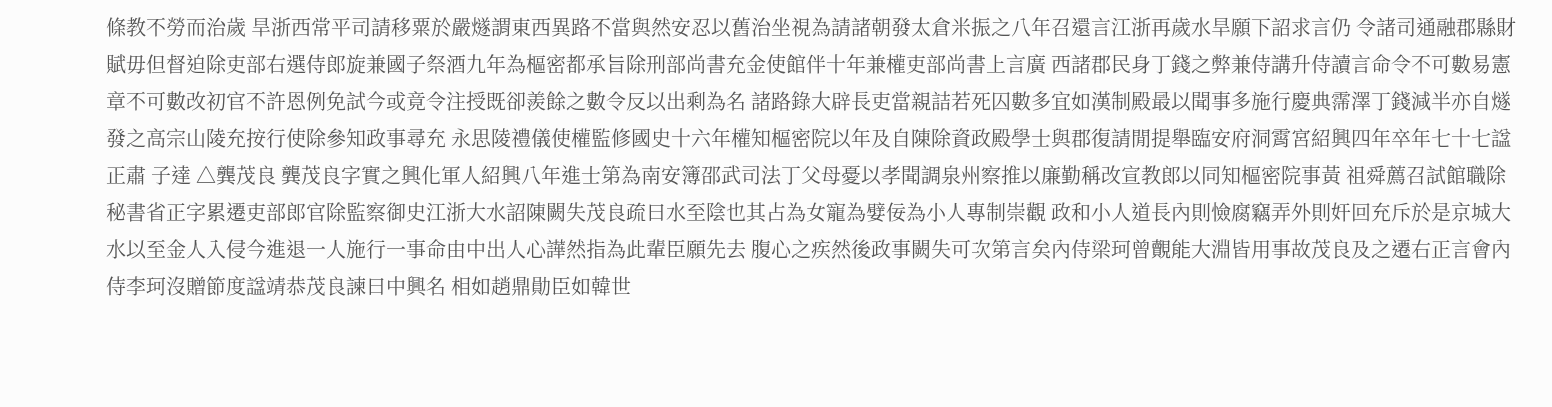條教不勞而治歲 旱浙西常平司請移粟於嚴燧謂東西異路不當與然安忍以舊治坐視為請諸朝發太倉米振之八年召還言江浙再歲水旱願下詔求言仍 令諸司通融郡縣財賦毋但督迫除吏部右選侍郎旋兼國子祭酒九年為樞密都承旨除刑部尚書充金使館伴十年兼權吏部尚書上言廣 西諸郡民身丁錢之弊兼侍講升侍讀言命令不可數易憲章不可數改初官不許恩例免試今或竟令注授既卻羨餘之數令反以出剩為名 諸路錄大辟長吏當親詰若死囚數多宜如漢制殿最以聞事多施行慶典霈澤丁錢減半亦自燧發之高宗山陵充按行使除參知政事尋充 永思陵禮儀使權監修國史十六年權知樞密院以年及自陳除資政殿學士與郡復請閒提舉臨安府洞霄宮紹興四年卒年七十七諡正肅 子達 △龔茂良 龔茂良字實之興化軍人紹興八年進士第為南安簿邵武司法丁父母憂以孝聞調泉州察推以廉勤稱改宣教郎以同知樞密院事黃 祖舜薦召試館職除秘書省正字累遷吏部郎官除監察御史江浙大水詔陳闕失茂良疏曰水至陰也其占為女寵為嬖佞為小人專制崇觀 政和小人道長內則憸腐竊弄外則奸回充斥於是京城大水以至金人入侵今進退一人施行一事命由中出人心譁然指為此輩臣願先去 腹心之疾然後政事闕失可次第言矣內侍梁珂曾覿能大淵皆用事故茂良及之遷右正言會內侍李珂沒贈節度諡靖恭茂良諫曰中興名 相如趙鼎勛臣如韓世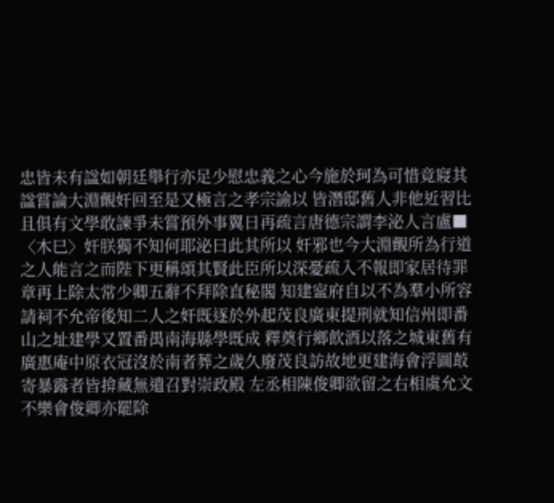忠皆未有諡如朝廷舉行亦足少慰忠義之心今施於珂為可惜竟寢其諡嘗論大淵覿奸回至是又極言之孝宗諭以 皆潛邸舊人非他近習比且俱有文學敢諫爭未嘗預外事翼日再疏言唐德宗謂李泌人言盧■〈木巳〉奸朕獨不知何耶泌曰此其所以 奸邪也今大淵覿所為行道之人能言之而陛下更稱頌其賢此臣所以深憂疏入不報即家居待罪章再上除太常少卿五辭不拜除直秘閣 知建寍府自以不為羣小所容請祠不允帝後知二人之奸既逐於外起茂良廣東提刑就知信州即番山之址建學又置番禺南海縣學既成 釋奠行鄉飲酒以落之城東舊有廣惠庵中原衣冠沒於南者葬之歲久廢茂良訪故地更建海會浮圖菆寄暴露者皆揜藏無遺召對崇政殿 左丞相陳俊卿欲留之右相虞允文不樂會俊卿亦罷除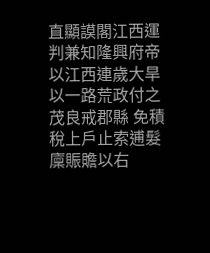直顯謨閣江西運判兼知隆興府帝以江西連歲大旱以一路荒政付之茂良戒郡縣 免積稅上戶止索逋髮廩賑贍以右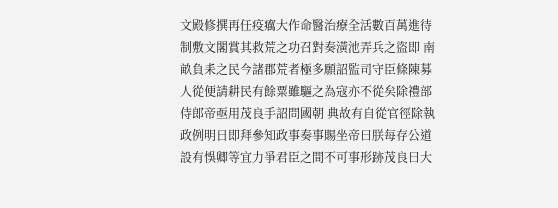文殿修撰再任疫癘大作命醫治療全活數百萬進待制敷文閣賞其救荒之功召對奏潢池弄兵之盜即 南畝負耒之民今諸郡荒者極多願詔監司守臣條陳募人從便請耕民有餘粟雖驅之為寇亦不從矣除禮部侍郎帝亟用茂良手詔問國朝 典故有自從官徑除執政例明日即拜參知政事奏事賜坐帝曰朕每存公道設有悞卿等宜力爭君臣之間不可事形跡茂良曰大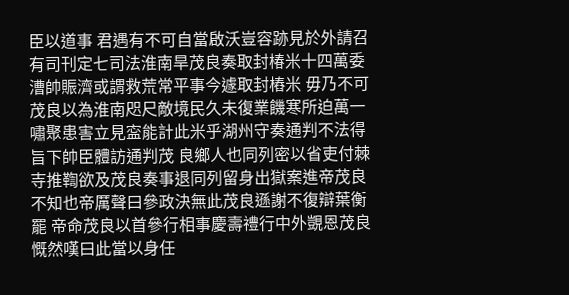臣以道事 君遇有不可自當啟沃豈容跡見於外請召有司刊定七司法淮南旱茂良奏取封椿米十四萬委漕帥賑濟或謂救荒常平事今遽取封樁米 毋乃不可茂良以為淮南咫尺敵境民久未復業饑寒所迫萬一嘯聚患害立見寍能計此米乎湖州守奏通判不法得旨下帥臣體訪通判茂 良鄉人也同列密以省吏付棘寺推鞫欲及茂良奏事退同列留身出獄案進帝茂良不知也帝厲聲曰參政決無此茂良遜謝不復辯葉衡罷 帝命茂良以首參行相事慶壽禮行中外覬恩茂良慨然嘆曰此當以身任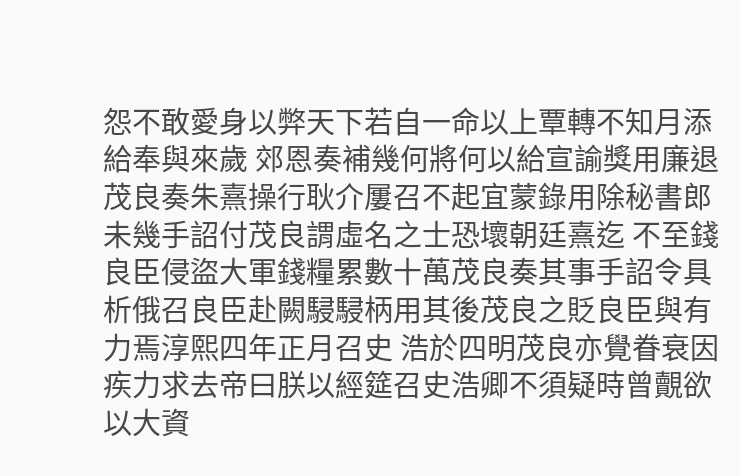怨不敢愛身以弊天下若自一命以上覃轉不知月添給奉與來歲 郊恩奏補幾何將何以給宣諭獎用廉退茂良奏朱熹操行耿介屢召不起宜蒙錄用除秘書郎未幾手詔付茂良謂虛名之士恐壞朝廷熹迄 不至錢良臣侵盜大軍錢糧累數十萬茂良奏其事手詔令具析俄召良臣赴闕駸駸柄用其後茂良之貶良臣與有力焉淳熙四年正月召史 浩於四明茂良亦覺眷衰因疾力求去帝曰朕以經筵召史浩卿不須疑時曾覿欲以大資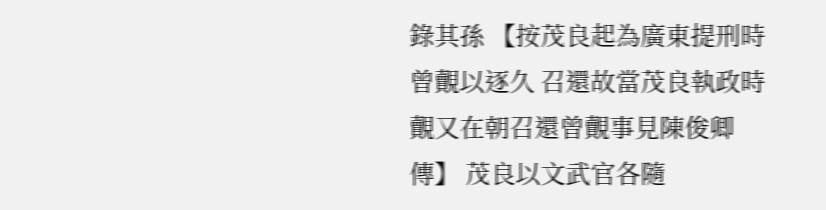錄其孫 【按茂良起為廣東提刑時曾覿以逐久 召還故當茂良執政時覿又在朝召還曾覿事見陳俊卿傳】 茂良以文武官各隨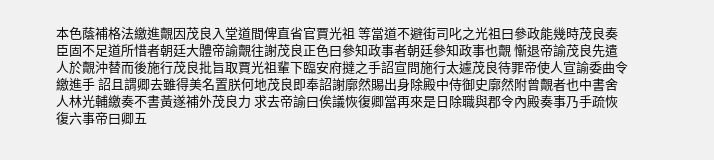本色蔭補格法繳進覿因茂良入堂道間俾直省官賈光祖 等當道不避街司叱之光祖曰參政能幾時茂良奏臣固不足道所惜者朝廷大體帝諭覿往謝茂良正色曰參知政事者朝廷參知政事也覿 慚退帝諭茂良先遣人於覿沖替而後施行茂良批旨取賈光祖輩下臨安府撻之手詔宣問施行太遽茂良待罪帝使人宣諭委曲令繳進手 詔且謂卿去雖得美名置朕何地茂良即奉詔謝廓然賜出身除殿中侍御史廓然附曾覿者也中書舍人林光輔繳奏不書黃遂補外茂良力 求去帝諭曰俟議恢復卿當再來是日除職與郡令內殿奏事乃手疏恢復六事帝曰卿五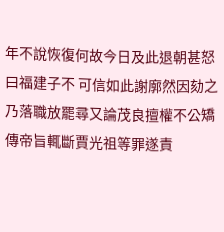年不說恢復何故今日及此退朝甚怒曰福建子不 可信如此謝廓然因劾之乃落職放罷尋又論茂良擅權不公矯傳帝旨輒斷賈光祖等罪遂責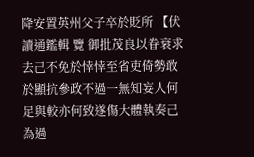降安置英州父子卒於貶所 【伏讀通鑑輯 覽 御批茂良以眷衰求去己不免於悻悻至省吏倚勢敢於顯抗參政不過一無知妄人何足與較亦何致遂傷大體執奏己為過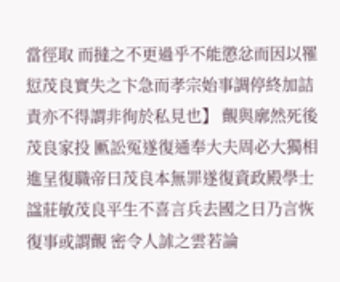當徑取 而撻之不更過乎不能懲忿而因以罹愆茂良實失之卞急而孝宗始事調停終加詰責亦不得謂非徇於私見也】 覿與廓然死後茂良家投 匭訟冤遂復通奉大夫周必大獨相進呈復職帝曰茂良本無罪遂復資政殿學士諡莊敏茂良平生不喜言兵去國之日乃言恢復事或謂覿 密令人訹之雲若論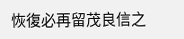恢復必再留茂良信之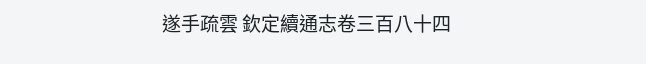遂手疏雲 欽定續通志卷三百八十四